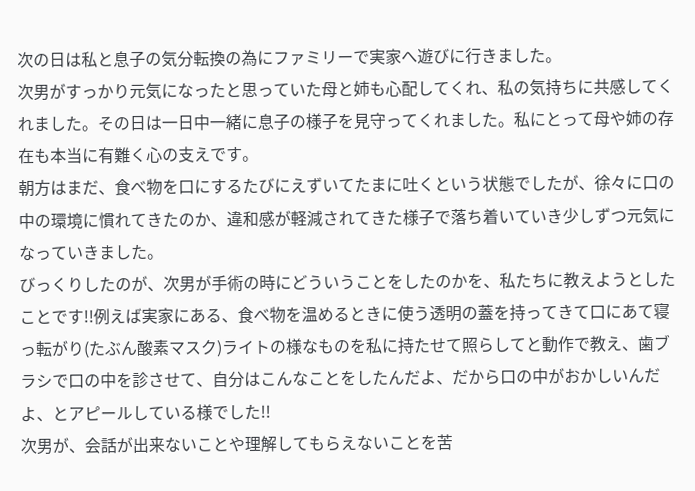次の日は私と息子の気分転換の為にファミリーで実家へ遊びに行きました。
次男がすっかり元気になったと思っていた母と姉も心配してくれ、私の気持ちに共感してくれました。その日は一日中一緒に息子の様子を見守ってくれました。私にとって母や姉の存在も本当に有難く心の支えです。
朝方はまだ、食べ物を口にするたびにえずいてたまに吐くという状態でしたが、徐々に口の中の環境に慣れてきたのか、違和感が軽減されてきた様子で落ち着いていき少しずつ元気になっていきました。
びっくりしたのが、次男が手術の時にどういうことをしたのかを、私たちに教えようとしたことです!!例えば実家にある、食べ物を温めるときに使う透明の蓋を持ってきて口にあて寝っ転がり(たぶん酸素マスク)ライトの様なものを私に持たせて照らしてと動作で教え、歯ブラシで口の中を診させて、自分はこんなことをしたんだよ、だから口の中がおかしいんだよ、とアピールしている様でした!!
次男が、会話が出来ないことや理解してもらえないことを苦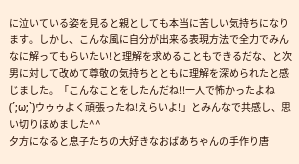に泣いている姿を見ると親としても本当に苦しい気持ちになります。しかし、こんな風に自分が出来る表現方法で全力でみんなに解ってもらいたい!と理解を求めることもできるだな、と次男に対して改めて尊敬の気持ちとともに理解を深められたと感じました。「こんなことをしたんだね!!一人で怖かったよね(´;ω;`)ウゥゥよく頑張ったね!えらいよ!」とみんなで共感し、思い切りほめました^^
夕方になると息子たちの大好きなおばあちゃんの手作り唐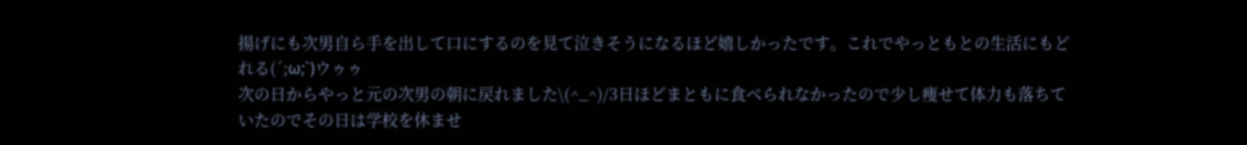揚げにも次男自ら手を出して口にするのを見て泣きそうになるほど嬉しかったです。これでやっともとの生活にもどれる(´;ω;`)ウゥゥ
次の日からやっと元の次男の朝に戻れました\(^_^)/3日ほどまともに食べられなかったので少し痩せて体力も落ちていたのでその日は学校を休ませ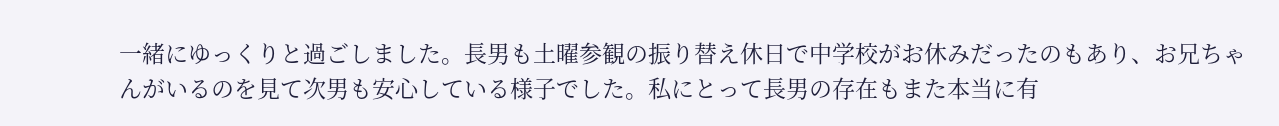一緒にゆっくりと過ごしました。長男も土曜参観の振り替え休日で中学校がお休みだったのもあり、お兄ちゃんがいるのを見て次男も安心している様子でした。私にとって長男の存在もまた本当に有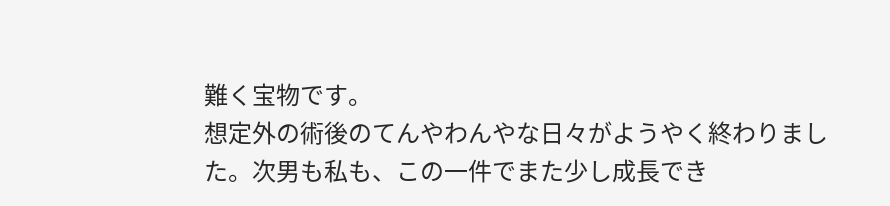難く宝物です。
想定外の術後のてんやわんやな日々がようやく終わりました。次男も私も、この一件でまた少し成長でき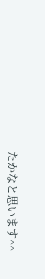たかなと思います^^